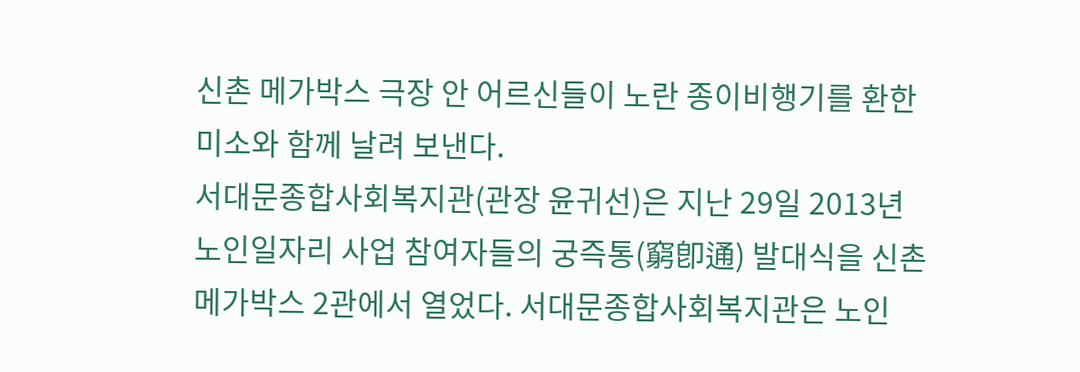신촌 메가박스 극장 안 어르신들이 노란 종이비행기를 환한 미소와 함께 날려 보낸다.
서대문종합사회복지관(관장 윤귀선)은 지난 29일 2013년 노인일자리 사업 참여자들의 궁즉통(窮卽通) 발대식을 신촌 메가박스 2관에서 열었다. 서대문종합사회복지관은 노인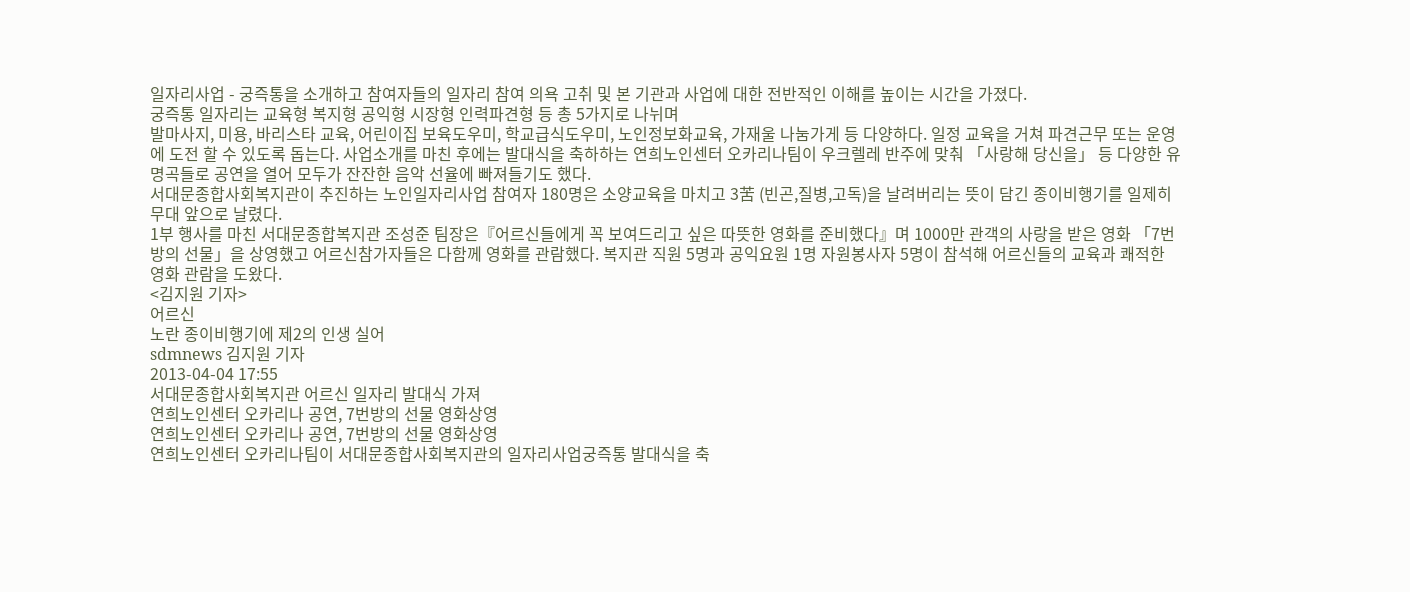일자리사업 - 궁즉통을 소개하고 참여자들의 일자리 참여 의욕 고취 및 본 기관과 사업에 대한 전반적인 이해를 높이는 시간을 가졌다.
궁즉통 일자리는 교육형 복지형 공익형 시장형 인력파견형 등 총 5가지로 나뉘며
발마사지, 미용, 바리스타 교육, 어린이집 보육도우미, 학교급식도우미, 노인정보화교육, 가재울 나눔가게 등 다양하다. 일정 교육을 거쳐 파견근무 또는 운영에 도전 할 수 있도록 돕는다. 사업소개를 마친 후에는 발대식을 축하하는 연희노인센터 오카리나팀이 우크렐레 반주에 맞춰 「사랑해 당신을」 등 다양한 유명곡들로 공연을 열어 모두가 잔잔한 음악 선율에 빠져들기도 했다.
서대문종합사회복지관이 추진하는 노인일자리사업 참여자 180명은 소양교육을 마치고 3苦 (빈곤,질병,고독)을 날려버리는 뜻이 담긴 종이비행기를 일제히 무대 앞으로 날렸다.
1부 행사를 마친 서대문종합복지관 조성준 팀장은『어르신들에게 꼭 보여드리고 싶은 따뜻한 영화를 준비했다』며 1000만 관객의 사랑을 받은 영화 「7번방의 선물」을 상영했고 어르신참가자들은 다함께 영화를 관람했다. 복지관 직원 5명과 공익요원 1명 자원봉사자 5명이 참석해 어르신들의 교육과 쾌적한 영화 관람을 도왔다.
<김지원 기자>
어르신
노란 종이비행기에 제2의 인생 실어
sdmnews 김지원 기자
2013-04-04 17:55
서대문종합사회복지관 어르신 일자리 발대식 가져
연희노인센터 오카리나 공연, 7번방의 선물 영화상영
연희노인센터 오카리나 공연, 7번방의 선물 영화상영
연희노인센터 오카리나팀이 서대문종합사회복지관의 일자리사업궁즉통 발대식을 축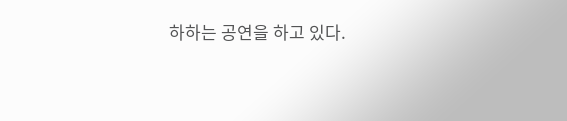하하는 공연을 하고 있다.